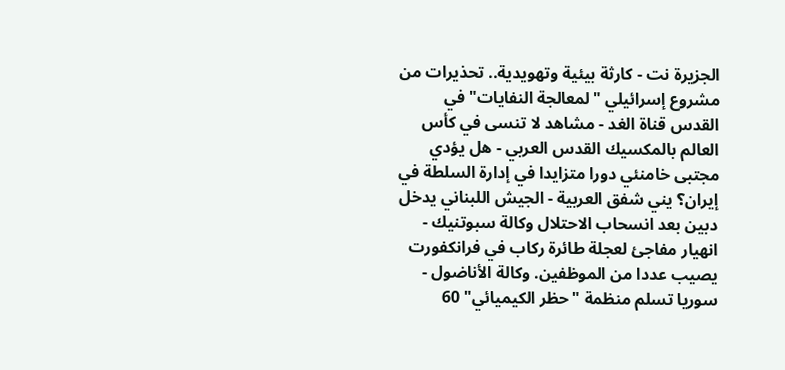الجزيرة نت - كارثة بيئية وتهويدية.. تحذيرات من مشروع إسرائيلي "لمعالجة النفايات" في القدس قناة الغد - مشاهد لا تنسى في كأس العالم بالمكسيك القدس العربي - هل يؤدي مجتبى خامنئي دورا متزايدا في إدارة السلطة في إيران؟ يني شفق العربية - الجيش اللبناني يدخل دبين بعد انسحاب الاحتلال وكالة سبوتنيك - انهيار مفاجئ لعجلة طائرة ركاب في فرانكفورت يصيب عددا من الموظفين. وكالة الأناضول - سوريا تسلم منظمة "حظر الكيميائي" 60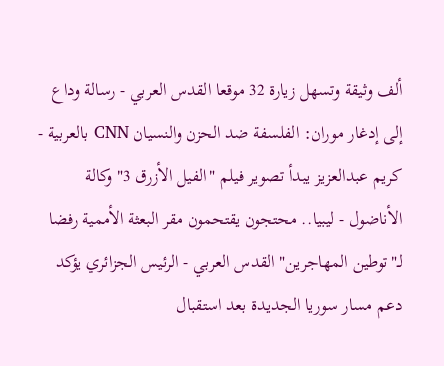ألف وثيقة وتسهل زيارة 32 موقعا القدس العربي - رسالة وداع إلى إدغار موران: الفلسفة ضد الحزن والنسيان CNN بالعربية - كريم عبدالعزيز يبدأ تصوير فيلم "الفيل الأزرق 3" وكالة الأناضول - ليبيا.. محتجون يقتحمون مقر البعثة الأممية رفضا لـ"توطين المهاجرين" القدس العربي - الرئيس الجزائري يؤكد دعم مسار سوريا الجديدة بعد استقبال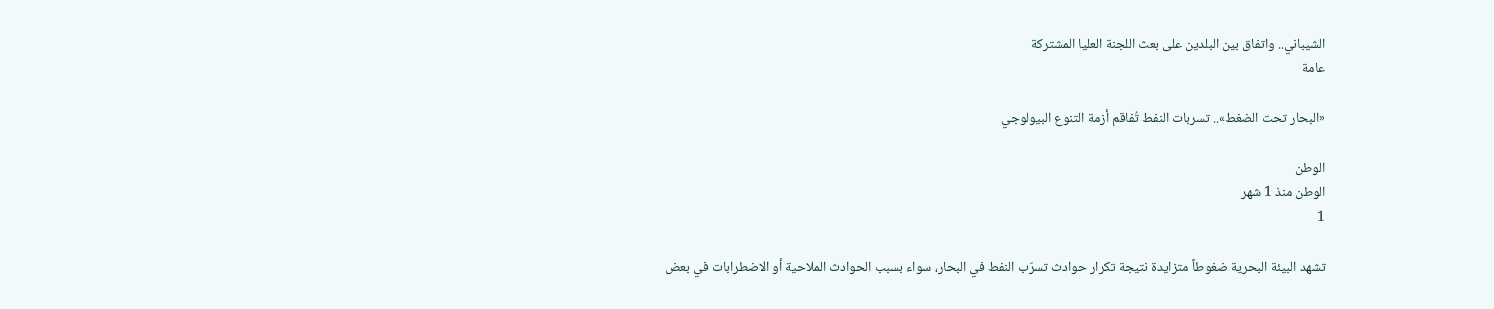الشيباني.. واتفاق بين البلدين على بعث اللجنة العليا المشتركة
عامة

«البحار تحت الضغط».. تسربات النفط تُفاقم أزمة التنوع البيولوجي

الوطن
الوطن منذ 1 شهر
1

تشهد البيئة البحرية ضغوطاً متزايدة نتيجة تكرار حوادث تسرّب النفط في البحار، سواء بسبب الحوادث الملاحية أو الاضطرابات في بعض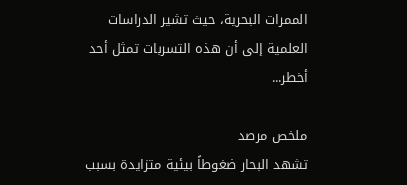الممرات البحرية، حيث تشير الدراسات العلمية إلى أن هذه التسربات تمثل أحد أخطر...

ملخص مرصد
تشهد البحار ضغوطاً بيئية متزايدة بسبب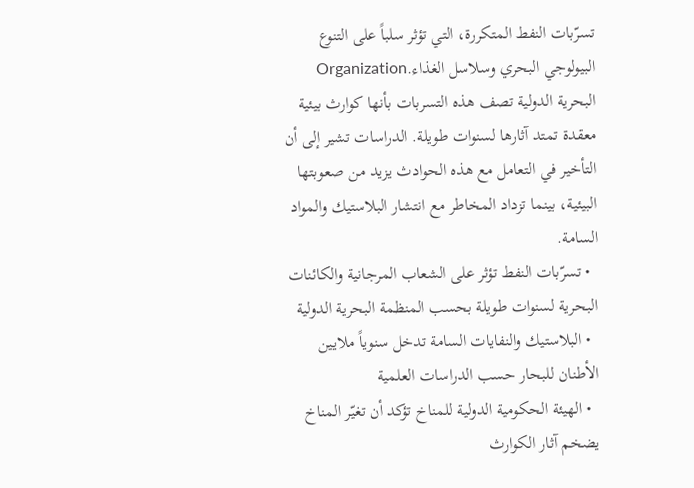تسرّبات النفط المتكررة، التي تؤثر سلباً على التنوع البيولوجي البحري وسلاسل الغذاء.Organization البحرية الدولية تصف هذه التسربات بأنها كوارث بيئية معقدة تمتد آثارها لسنوات طويلة. الدراسات تشير إلى أن التأخير في التعامل مع هذه الحوادث يزيد من صعوبتها البيئية، بينما تزداد المخاطر مع انتشار البلاستيك والمواد السامة.
  • تسرّبات النفط تؤثر على الشعاب المرجانية والكائنات البحرية لسنوات طويلة بحسب المنظمة البحرية الدولية
  • البلاستيك والنفايات السامة تدخل سنوياً ملايين الأطنان للبحار حسب الدراسات العلمية
  • الهيئة الحكومية الدولية للمناخ تؤكد أن تغيّر المناخ يضخم آثار الكوارث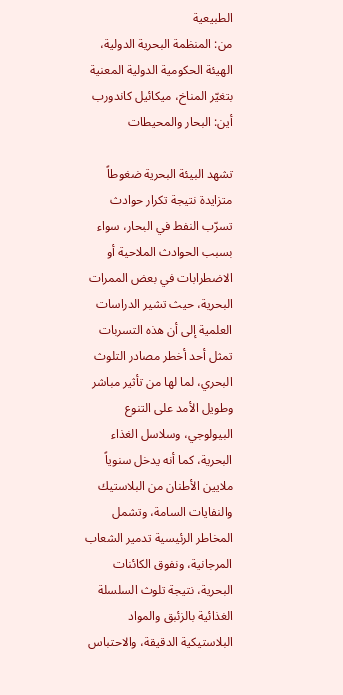الطبيعية
من: المنظمة البحرية الدولية، الهيئة الحكومية الدولية المعنية بتغيّر المناخ، ميكائيل كاندورب أين: البحار والمحيطات

تشهد البيئة البحرية ضغوطاً متزايدة نتيجة تكرار حوادث تسرّب النفط في البحار، سواء بسبب الحوادث الملاحية أو الاضطرابات في بعض الممرات البحرية، حيث تشير الدراسات العلمية إلى أن هذه التسربات تمثل أحد أخطر مصادر التلوث البحري، لما لها من تأثير مباشر وطويل الأمد على التنوع البيولوجي، وسلاسل الغذاء البحرية، كما أنه يدخل سنوياً ملايين الأطنان من البلاستيك والنفايات السامة، وتشمل المخاطر الرئيسية تدمير الشعاب المرجانية، ونفوق الكائنات البحرية، نتيجة تلوث السلسلة الغذائية بالزئبق والمواد البلاستيكية الدقيقة، والاحتباس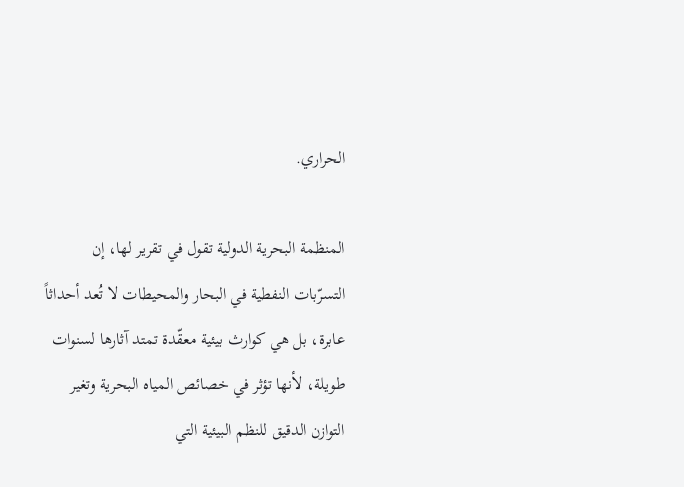الحراري.

المنظمة البحرية الدولية تقول في تقرير لها، إن التسرّبات النفطية في البحار والمحيطات لا تُعد أحداثاً عابرة، بل هي كوارث بيئية معقّدة تمتد آثارها لسنوات طويلة، لأنها تؤثر في خصائص المياه البحرية وتغير التوازن الدقيق للنظم البيئية التي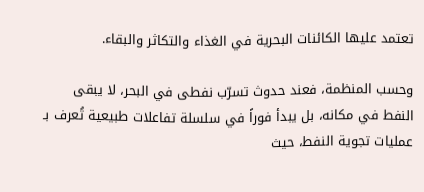تعتمد عليها الكائنات البحرية في الغذاء والتكاثر والبقاء.

وحسب المنظمة، فعند حدوث تسرّب نفطى في البحر، لا يبقى النفط في مكانه، بل يبدأ فوراً في سلسلة تفاعلات طبيعية تُعرف بـ عمليات تجوية النفط، حيث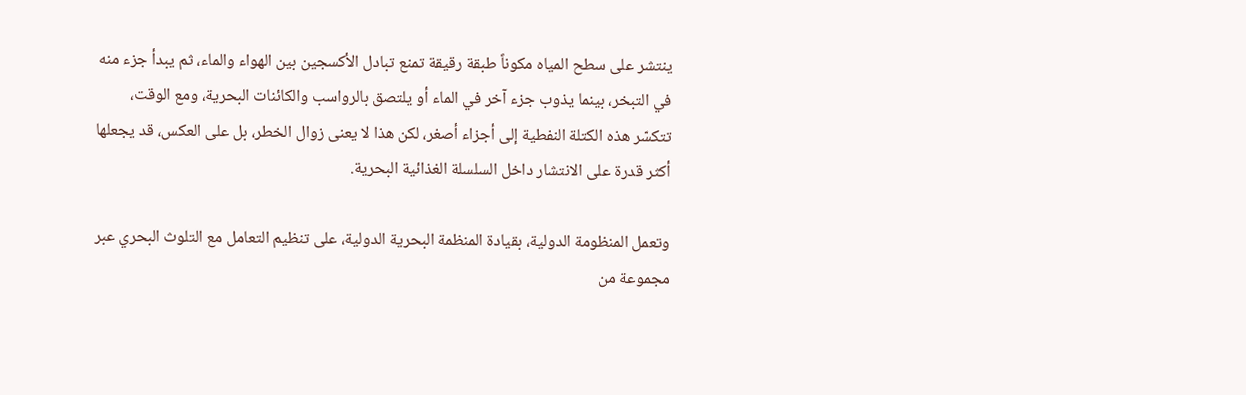ينتشر على سطح المياه مكوناً طبقة رقيقة تمنع تبادل الأكسجين بين الهواء والماء، ثم يبدأ جزء منه في التبخر، بينما يذوب جزء آخر في الماء أو يلتصق بالرواسب والكائنات البحرية، ومع الوقت، تتكسّر هذه الكتلة النفطية إلى أجزاء أصغر، لكن هذا لا يعنى زوال الخطر، بل على العكس، قد يجعلها أكثر قدرة على الانتشار داخل السلسلة الغذائية البحرية.

وتعمل المنظومة الدولية، بقيادة المنظمة البحرية الدولية، على تنظيم التعامل مع التلوث البحري عبر مجموعة من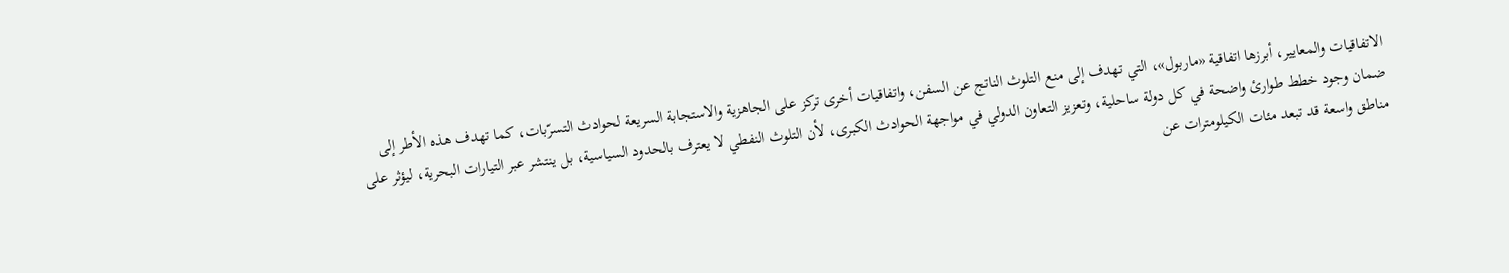الاتفاقيات والمعايير، أبرزها اتفاقية «ماربول»، التي تهدف إلى منع التلوث الناتج عن السفن، واتفاقيات أخرى تركز على الجاهزية والاستجابة السريعة لحوادث التسرّبات، كما تهدف هذه الأطر إلى ضمان وجود خطط طوارئ واضحة في كل دولة ساحلية، وتعزيز التعاون الدولي في مواجهة الحوادث الكبرى، لأن التلوث النفطي لا يعترف بالحدود السياسية، بل ينتشر عبر التيارات البحرية، ليؤثر على مناطق واسعة قد تبعد مئات الكيلومترات عن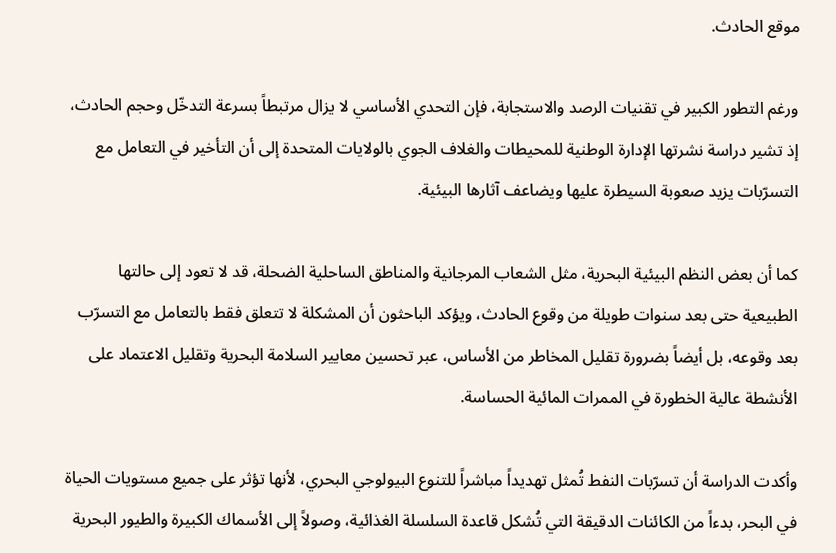موقع الحادث.

ورغم التطور الكبير في تقنيات الرصد والاستجابة، فإن التحدي الأساسي لا يزال مرتبطاً بسرعة التدخّل وحجم الحادث، إذ تشير دراسة نشرتها الإدارة الوطنية للمحيطات والغلاف الجوي بالولايات المتحدة إلى أن التأخير في التعامل مع التسرّبات يزيد صعوبة السيطرة عليها ويضاعف آثارها البيئية.

كما أن بعض النظم البيئية البحرية، مثل الشعاب المرجانية والمناطق الساحلية الضحلة، قد لا تعود إلى حالتها الطبيعية حتى بعد سنوات طويلة من وقوع الحادث، ويؤكد الباحثون أن المشكلة لا تتعلق فقط بالتعامل مع التسرّب بعد وقوعه، بل أيضاً بضرورة تقليل المخاطر من الأساس، عبر تحسين معايير السلامة البحرية وتقليل الاعتماد على الأنشطة عالية الخطورة في الممرات المائية الحساسة.

وأكدت الدراسة أن تسرّبات النفط تُمثل تهديداً مباشراً للتنوع البيولوجي البحري، لأنها تؤثر على جميع مستويات الحياة في البحر، بدءاً من الكائنات الدقيقة التي تُشكل قاعدة السلسلة الغذائية، وصولاً إلى الأسماك الكبيرة والطيور البحرية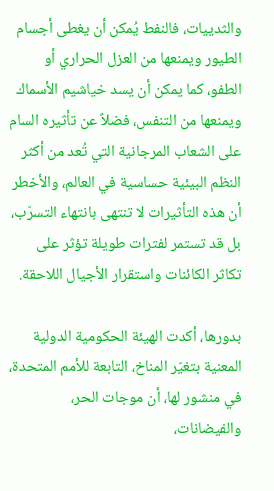والثدييات، فالنفط يُمكن أن يغطى أجسام الطيور ويمنعها من العزل الحراري أو الطفو، كما يمكن أن يسد خياشيم الأسماك ويمنعها من التنفس، فضلاً عن تأثيره السام على الشعاب المرجانية التي تُعد من أكثر النظم البيئية حساسية في العالم، والأخطر أن هذه التأثيرات لا تنتهى بانتهاء التسرّب، بل قد تستمر لفترات طويلة تؤثر على تكاثر الكائنات واستقرار الأجيال اللاحقة.

بدورها، أكدت الهيئة الحكومية الدولية المعنية بتغيّر المناخ، التابعة للأمم المتحدة، في منشور لها، أن موجات الحر، والفيضانات،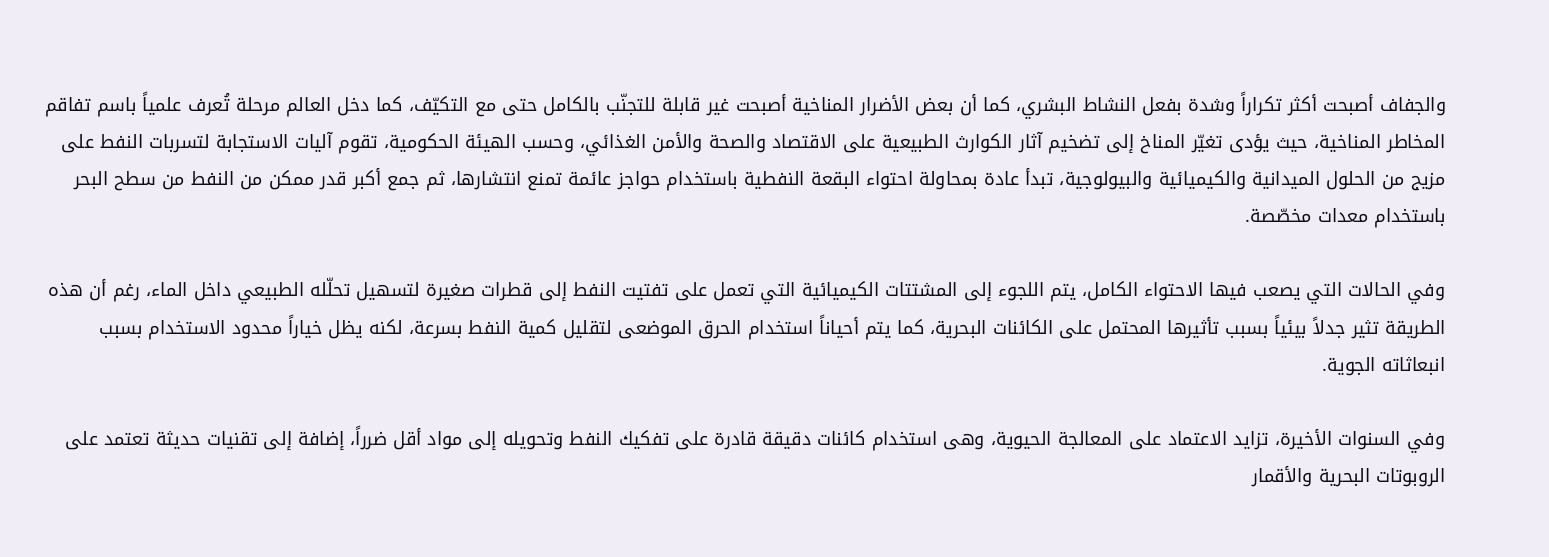والجفاف أصبحت أكثر تكراراً وشدة بفعل النشاط البشري، كما أن بعض الأضرار المناخية أصبحت غير قابلة للتجنّب بالكامل حتى مع التكيّف، كما دخل العالم مرحلة تُعرف علمياً باسم تفاقم المخاطر المناخية، حيث يؤدى تغيّر المناخ إلى تضخيم آثار الكوارث الطبيعية على الاقتصاد والصحة والأمن الغذائي، وحسب الهيئة الحكومية، تقوم آليات الاستجابة لتسربات النفط على مزيج من الحلول الميدانية والكيميائية والبيولوجية، تبدأ عادة بمحاولة احتواء البقعة النفطية باستخدام حواجز عائمة تمنع انتشارها، ثم جمع أكبر قدر ممكن من النفط من سطح البحر باستخدام معدات مخصّصة.

وفي الحالات التي يصعب فيها الاحتواء الكامل، يتم اللجوء إلى المشتتات الكيميائية التي تعمل على تفتيت النفط إلى قطرات صغيرة لتسهيل تحلّله الطبيعي داخل الماء، رغم أن هذه الطريقة تثير جدلاً بيئياً بسبب تأثيرها المحتمل على الكائنات البحرية، كما يتم أحياناً استخدام الحرق الموضعى لتقليل كمية النفط بسرعة، لكنه يظل خياراً محدود الاستخدام بسبب انبعاثاته الجوية.

وفي السنوات الأخيرة، تزايد الاعتماد على المعالجة الحيوية، وهى استخدام كائنات دقيقة قادرة على تفكيك النفط وتحويله إلى مواد أقل ضرراً، إضافة إلى تقنيات حديثة تعتمد على الروبوتات البحرية والأقمار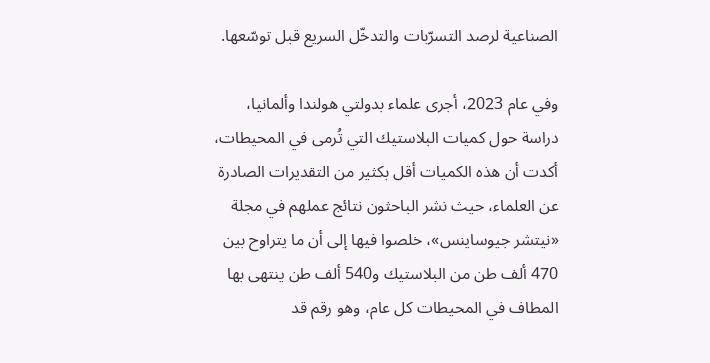الصناعية لرصد التسرّبات والتدخّل السريع قبل توسّعها.

وفي عام 2023، أجرى علماء بدولتي هولندا وألمانيا، دراسة حول كميات البلاستيك التي تُرمى في المحيطات، أكدت أن هذه الكميات أقل بكثير من التقديرات الصادرة عن العلماء، حيث نشر الباحثون نتائج عملهم في مجلة «نيتشر جيوساينس»، خلصوا فيها إلى أن ما يتراوح بين 470 ألف طن من البلاستيك و540 ألف طن ينتهى بها المطاف في المحيطات كل عام، وهو رقم قد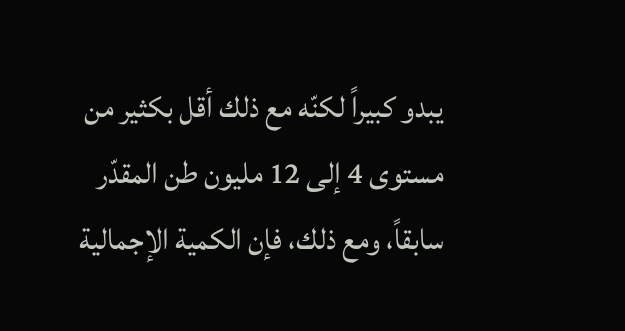يبدو كبيراً لكنّه مع ذلك أقل بكثير من مستوى 4 إلى 12 مليون طن المقدّر سابقاً، ومع ذلك، فإن الكمية الإجمالية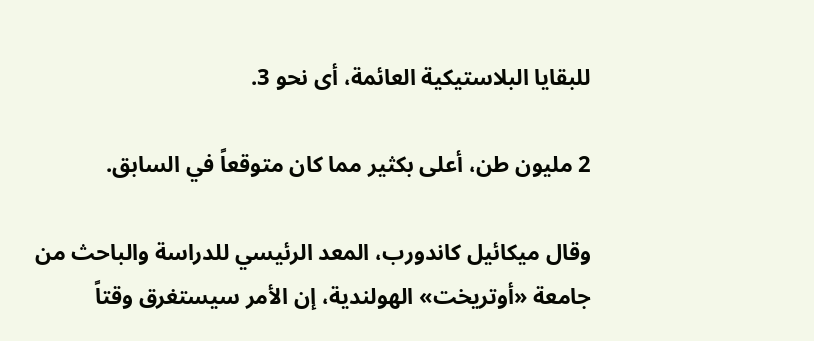للبقايا البلاستيكية العائمة، أى نحو 3.

2 مليون طن، أعلى بكثير مما كان متوقعاً في السابق.

وقال ميكائيل كاندورب، المعد الرئيسي للدراسة والباحث من جامعة «أوتريخت» الهولندية، إن الأمر سيستغرق وقتاً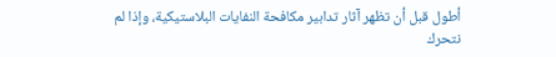أطول قبل أن تظهر آثار تدابير مكافحة النفايات البلاستيكية، وإذا لم نتحرك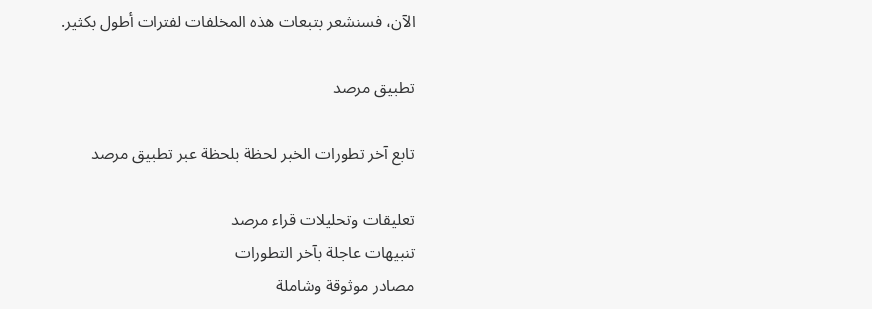الآن، فسنشعر بتبعات هذه المخلفات لفترات أطول بكثير.

تطبيق مرصد

تابع آخر تطورات الخبر لحظة بلحظة عبر تطبيق مرصد

تعليقات وتحليلات قراء مرصد
تنبيهات عاجلة بآخر التطورات
مصادر موثوقة وشاملة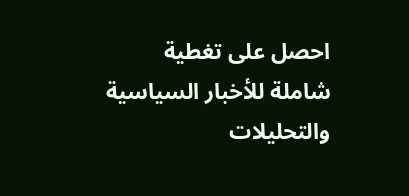احصل على تغطية شاملة للأخبار السياسية والتحليلات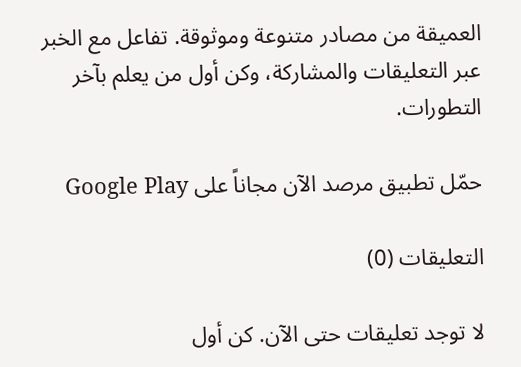العميقة من مصادر متنوعة وموثوقة. تفاعل مع الخبر عبر التعليقات والمشاركة، وكن أول من يعلم بآخر التطورات.

حمّل تطبيق مرصد الآن مجاناً على Google Play

التعليقات (0)

لا توجد تعليقات حتى الآن. كن أول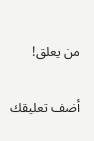من يعلق!

أضف تعليقك